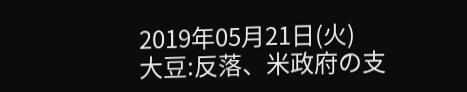2019年05月21日(火)
大豆:反落、米政府の支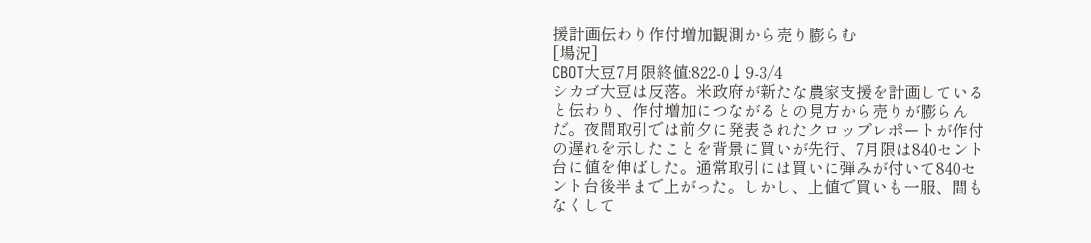援計画伝わり作付増加観測から売り膨らむ
[場況]
CBOT大豆7月限終値:822-0↓9-3/4
シカゴ大豆は反落。米政府が新たな農家支援を計画していると伝わり、作付増加につながるとの見方から売りが膨らんだ。夜間取引では前夕に発表されたクロップレポートが作付の遅れを示したことを背景に買いが先行、7月限は840セント台に値を伸ばした。通常取引には買いに弾みが付いて840セント台後半まで上がった。しかし、上値で買いも一服、間もなくして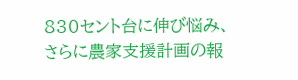830セント台に伸び悩み、さらに農家支援計画の報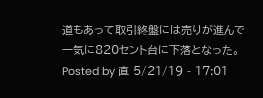道もあって取引終盤には売りが進んで一気に820セント台に下落となった。
Posted by 直 5/21/19 - 17:01